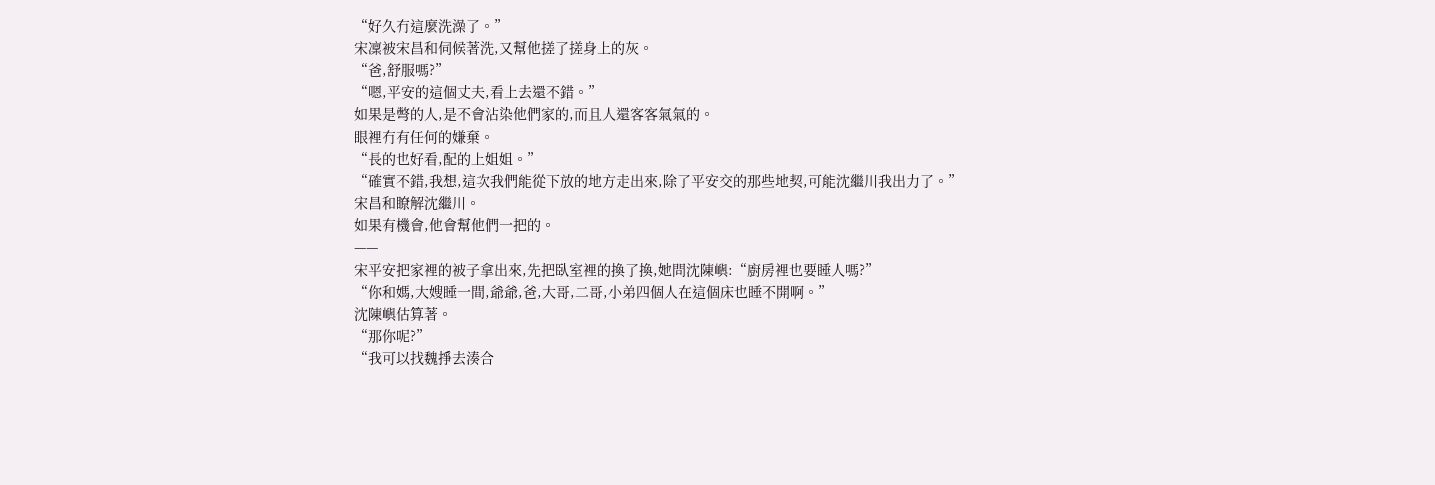“好久冇這麼洗澡了。”
宋凜被宋昌和伺候著洗,又幫他搓了搓身上的灰。
“爸,舒服嗎?”
“嗯,平安的這個丈夫,看上去還不錯。”
如果是彆的人,是不會沾染他們家的,而且人還客客氣氣的。
眼裡冇有任何的嫌棄。
“長的也好看,配的上姐姐。”
“確實不錯,我想,這次我們能從下放的地方走出來,除了平安交的那些地契,可能沈繼川我出力了。”
宋昌和瞭解沈繼川。
如果有機會,他會幫他們一把的。
——
宋平安把家裡的被子拿出來,先把臥室裡的換了換,她問沈陳嶼:“廚房裡也要睡人嗎?”
“你和媽,大嫂睡一間,爺爺,爸,大哥,二哥,小弟四個人在這個床也睡不開啊。”
沈陳嶼估算著。
“那你呢?”
“我可以找魏掙去湊合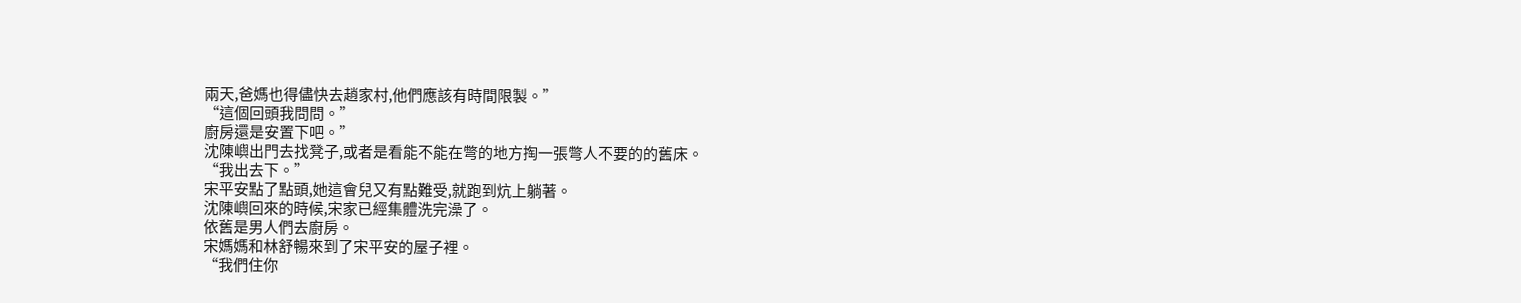兩天,爸媽也得儘快去趙家村,他們應該有時間限製。”
“這個回頭我問問。”
廚房還是安置下吧。”
沈陳嶼出門去找凳子,或者是看能不能在彆的地方掏一張彆人不要的的舊床。
“我出去下。”
宋平安點了點頭,她這會兒又有點難受,就跑到炕上躺著。
沈陳嶼回來的時候,宋家已經集體洗完澡了。
依舊是男人們去廚房。
宋媽媽和林舒暢來到了宋平安的屋子裡。
“我們住你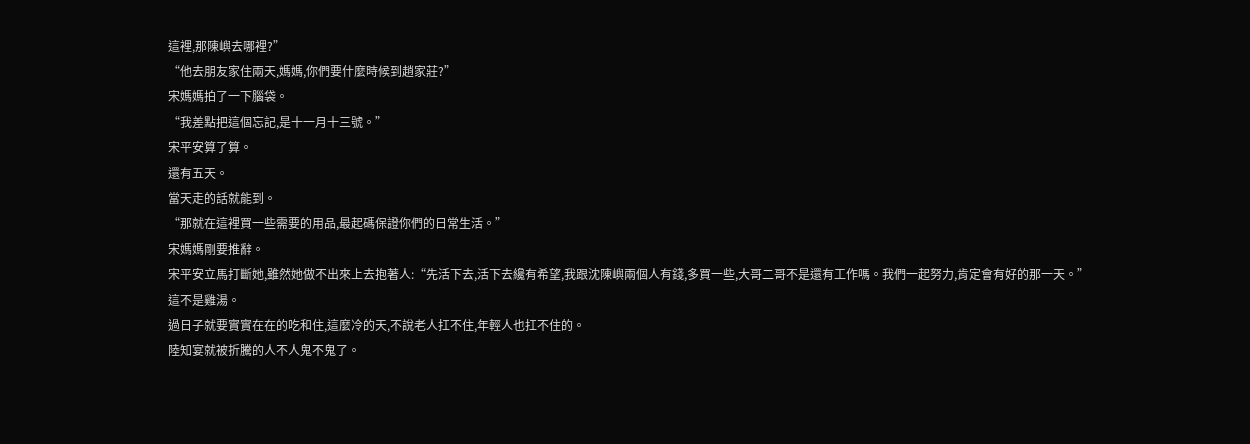這裡,那陳嶼去哪裡?”
“他去朋友家住兩天,媽媽,你們要什麼時候到趙家莊?”
宋媽媽拍了一下腦袋。
“我差點把這個忘記,是十一月十三號。”
宋平安算了算。
還有五天。
當天走的話就能到。
“那就在這裡買一些需要的用品,最起碼保證你們的日常生活。”
宋媽媽剛要推辭。
宋平安立馬打斷她,雖然她做不出來上去抱著人:“先活下去,活下去纔有希望,我跟沈陳嶼兩個人有錢,多買一些,大哥二哥不是還有工作嗎。我們一起努力,肯定會有好的那一天。”
這不是雞湯。
過日子就要實實在在的吃和住,這麼冷的天,不說老人扛不住,年輕人也扛不住的。
陸知宴就被折騰的人不人鬼不鬼了。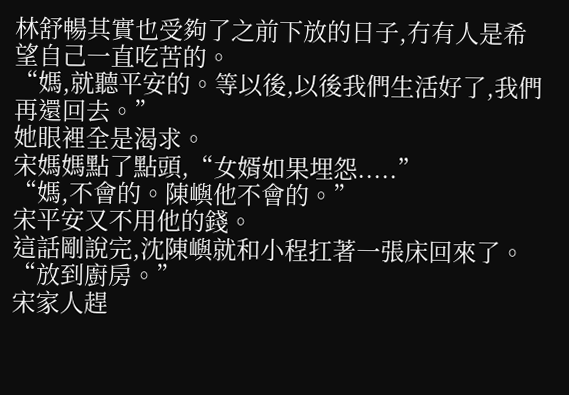林舒暢其實也受夠了之前下放的日子,冇有人是希望自己一直吃苦的。
“媽,就聽平安的。等以後,以後我們生活好了,我們再還回去。”
她眼裡全是渴求。
宋媽媽點了點頭,“女婿如果埋怨.....”
“媽,不會的。陳嶼他不會的。”
宋平安又不用他的錢。
這話剛說完,沈陳嶼就和小程扛著一張床回來了。
“放到廚房。”
宋家人趕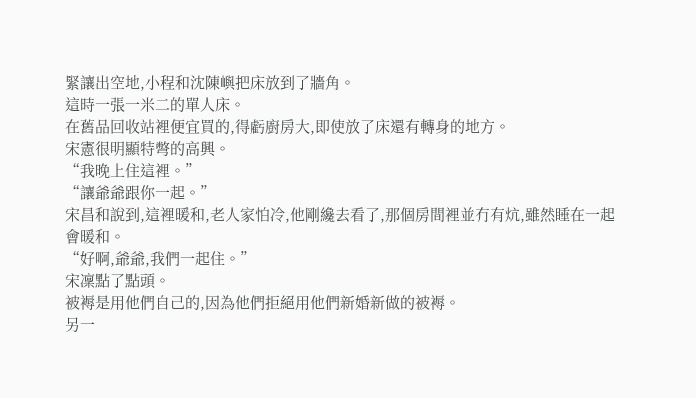緊讓出空地,小程和沈陳嶼把床放到了牆角。
這時一張一米二的單人床。
在舊品回收站裡便宜買的,得虧廚房大,即使放了床還有轉身的地方。
宋憲很明顯特彆的高興。
“我晚上住這裡。”
“讓爺爺跟你一起。”
宋昌和說到,這裡暖和,老人家怕冷,他剛纔去看了,那個房間裡並冇有炕,雖然睡在一起會暖和。
“好啊,爺爺,我們一起住。”
宋凜點了點頭。
被褥是用他們自己的,因為他們拒絕用他們新婚新做的被褥。
另一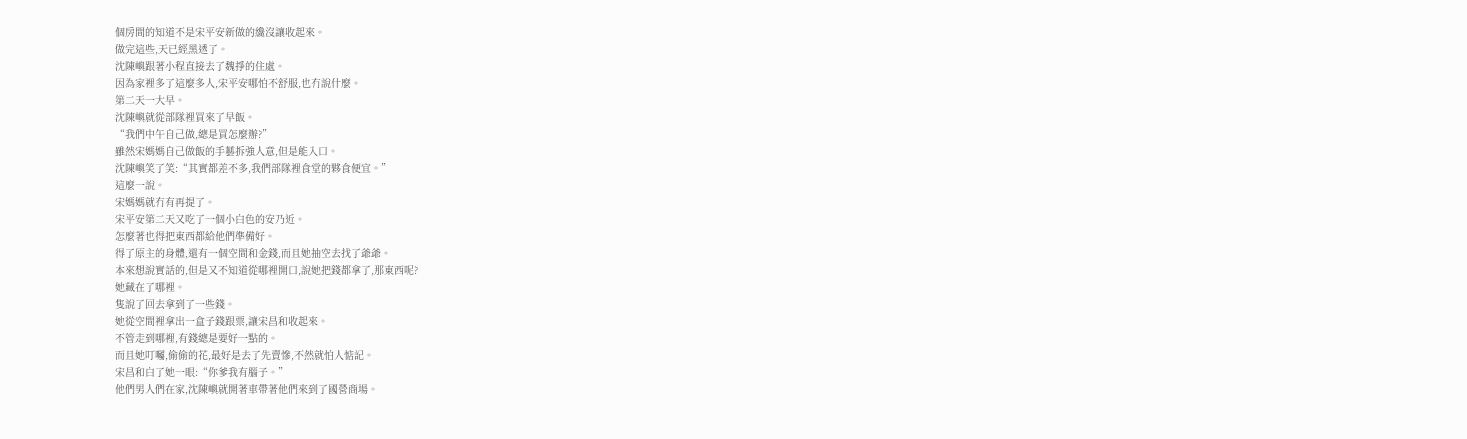個房間的知道不是宋平安新做的纔沒讓收起來。
做完這些,天已經黑透了。
沈陳嶼跟著小程直接去了魏掙的住處。
因為家裡多了這麼多人,宋平安哪怕不舒服,也冇說什麼。
第二天一大早。
沈陳嶼就從部隊裡買來了早飯。
“我們中午自己做,總是買怎麼辦?”
雖然宋媽媽自己做飯的手藝拆強人意,但是能入口。
沈陳嶼笑了笑:“其實都差不多,我們部隊裡食堂的夥食便宜。”
這麼一說。
宋媽媽就冇有再提了。
宋平安第二天又吃了一個小白色的安乃近。
怎麼著也得把東西都給他們準備好。
得了原主的身體,還有一個空間和金錢,而且她抽空去找了爺爺。
本來想說實話的,但是又不知道從哪裡開口,說她把錢都拿了,那東西呢?
她藏在了哪裡。
隻說了回去拿到了一些錢。
她從空間裡拿出一盒子錢跟票,讓宋昌和收起來。
不管走到哪裡,有錢總是要好一點的。
而且她叮囑,偷偷的花,最好是去了先賣慘,不然就怕人惦記。
宋昌和白了她一眼:“你爹我有腦子。”
他們男人們在家,沈陳嶼就開著車帶著他們來到了國營商場。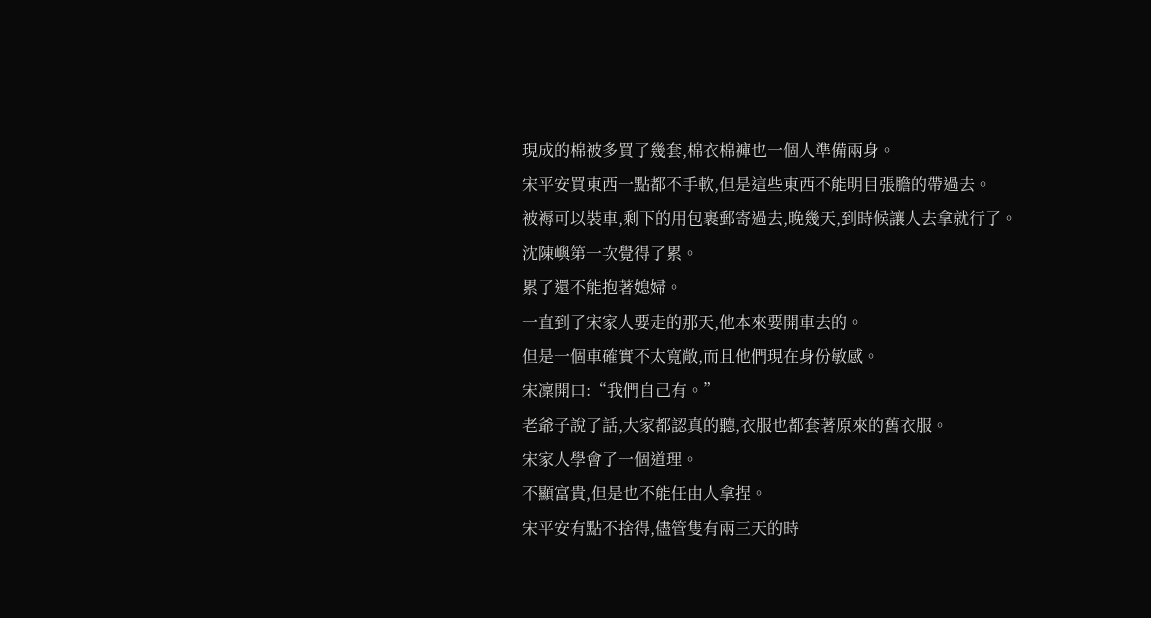現成的棉被多買了幾套,棉衣棉褲也一個人準備兩身。
宋平安買東西一點都不手軟,但是這些東西不能明目張膽的帶過去。
被褥可以裝車,剩下的用包裹郵寄過去,晚幾天,到時候讓人去拿就行了。
沈陳嶼第一次覺得了累。
累了還不能抱著媳婦。
一直到了宋家人要走的那天,他本來要開車去的。
但是一個車確實不太寬敞,而且他們現在身份敏感。
宋凜開口:“我們自己有。”
老爺子說了話,大家都認真的聽,衣服也都套著原來的舊衣服。
宋家人學會了一個道理。
不顯富貴,但是也不能任由人拿捏。
宋平安有點不捨得,儘管隻有兩三天的時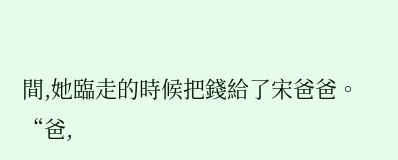間,她臨走的時候把錢給了宋爸爸。
“爸,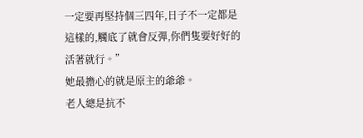一定要再堅持個三四年,日子不一定都是這樣的,觸底了就會反彈,你們隻要好好的活著就行。”
她最擔心的就是原主的爺爺。
老人總是抗不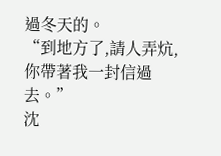過冬天的。
“到地方了,請人弄炕,你帶著我一封信過去。”
沈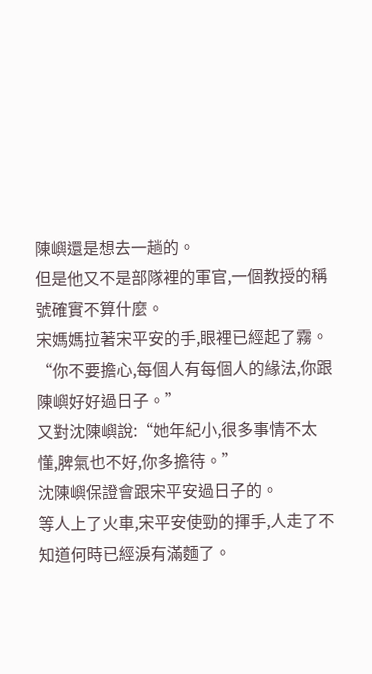陳嶼還是想去一趟的。
但是他又不是部隊裡的軍官,一個教授的稱號確實不算什麼。
宋媽媽拉著宋平安的手,眼裡已經起了霧。
“你不要擔心,每個人有每個人的緣法,你跟陳嶼好好過日子。”
又對沈陳嶼說:“她年紀小,很多事情不太懂,脾氣也不好,你多擔待。”
沈陳嶼保證會跟宋平安過日子的。
等人上了火車,宋平安使勁的揮手,人走了不知道何時已經淚有滿麵了。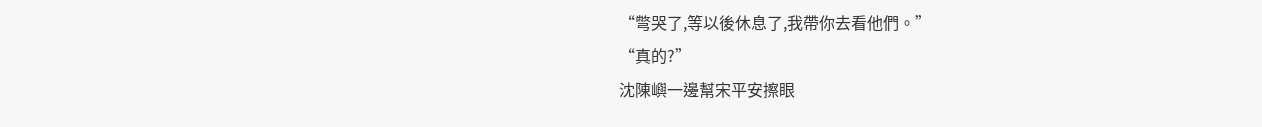“彆哭了,等以後休息了,我帶你去看他們。”
“真的?”
沈陳嶼一邊幫宋平安擦眼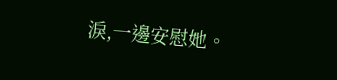淚,一邊安慰她。